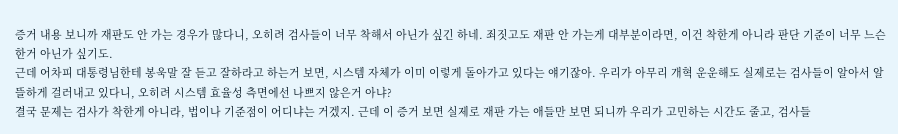증거 내용 보니까 재판도 안 가는 경우가 많다니, 오히려 검사들이 너무 착해서 아닌가 싶긴 하네. 죄짓고도 재판 안 가는게 대부분이라면, 이건 착한게 아니라 판단 기준이 너무 느슨한거 아닌가 싶기도.
근데 어차피 대통령님한테 봉욱말 잘 듣고 잘하라고 하는거 보면, 시스템 자체가 이미 이렇게 돌아가고 있다는 얘기잖아. 우리가 아무리 개혁 운운해도 실제로는 검사들이 알아서 알뜰하게 걸러내고 있다니, 오히려 시스템 효율성 측면에선 나쁘지 않은거 아냐?
결국 문제는 검사가 착한게 아니라, 법이나 기준점이 어디냐는 거겠지. 근데 이 증거 보면 실제로 재판 가는 애들만 보면 되니까 우리가 고민하는 시간도 줄고, 검사들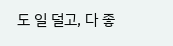도 일 덜고, 다 좋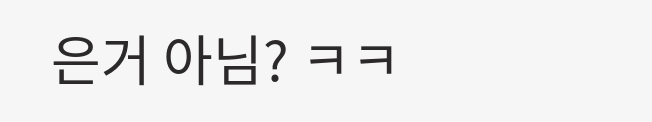은거 아님? ㅋㅋ